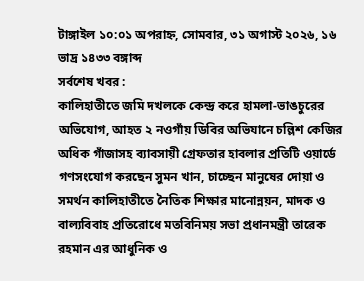টাঙ্গাইল ১০:০১ অপরাহ্ন, সোমবার, ৩১ অগাস্ট ২০২৬, ১৬ ভাদ্র ১৪৩৩ বঙ্গাব্দ
সর্বশেষ খবর :
কালিহাতীতে জমি দখলকে কেন্দ্র করে হামলা-ভাঙচুরের অভিযোগ, আহত ২ নওগাঁয় ডিবির অভিযানে চল্লিশ কেজির  অধিক গাঁজাসহ ব্যাবসায়ী গ্রেফতার হাবলার প্রতিটি ওয়ার্ডে গণসংযোগ করছেন সুমন খান, চাচ্ছেন মানুষের দোয়া ও সমর্থন কালিহাতীতে নৈতিক শিক্ষার মানোন্নয়ন, মাদক ও বাল্যবিবাহ প্রতিরোধে মতবিনিময় সভা প্রধানমন্ত্রী তারেক রহমান এর আধুনিক ও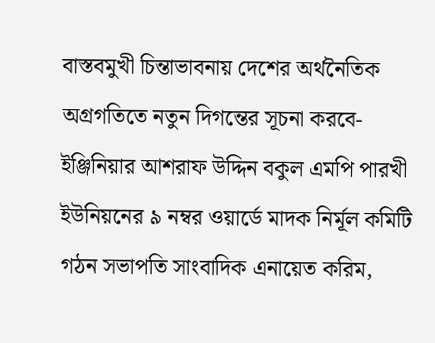বাস্তবমুখী চিন্তাভাবনায় দেশের অর্থনৈতিক অগ্রগতিতে নতুন দিগন্তের সূচনা করবে-ইঞ্জিনিয়ার আশরাফ উদ্দিন বকুল এমপি পারখী ইউনিয়নের ৯ নম্বর ওয়ার্ডে মাদক নির্মূল কমিটি গঠন সভাপতি সাংবাদিক এনায়েত করিম,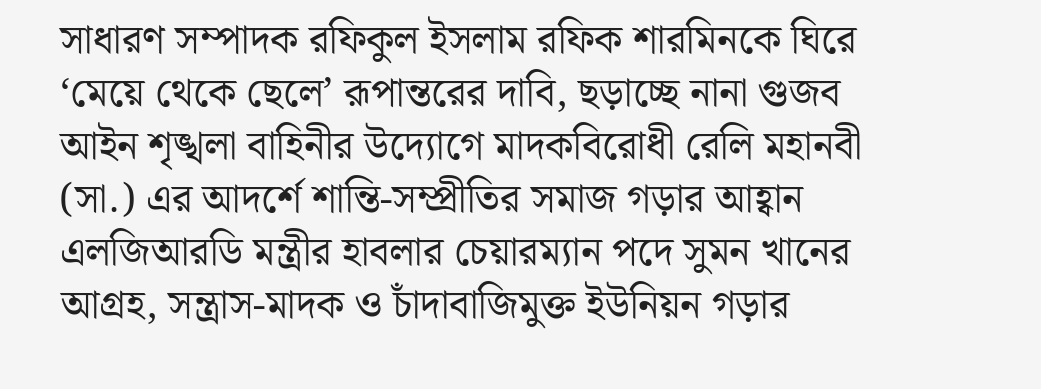সাধারণ সম্পাদক রফিকুল ইসলাম রফিক শারমিনকে ঘিরে ‘মেয়ে থেকে ছেলে’ রূপান্তরের দাবি, ছড়াচ্ছে নানা গুজব আইন শৃঙ্খলা বাহিনীর উদ্যোগে মাদকবিরোধী রেলি মহানবী (সা.) এর আদর্শে শান্তি-সম্প্রীতির সমাজ গড়ার আহ্বান এলজিআরডি মন্ত্রীর হাবলার চেয়ারম্যান পদে সুমন খানের আগ্রহ, সন্ত্রাস-মাদক ও চাঁদাবাজিমুক্ত ইউনিয়ন গড়ার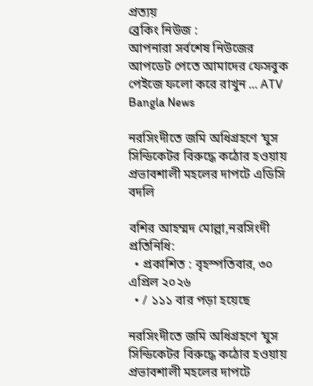প্রত্যয়
ব্রেকিং নিউজ :
আপনারা সর্বশেষ নিউজের আপডেট পেতে আমাদের ফেসবুক পেইজে ফলো করে রাখুন ... ATV Bangla News

নরসিংদীতে জমি অধিগ্রহণে ‘ঘুস সিন্ডিকেটর বিরুদ্ধে কঠোর হওয়ায় প্রভাবশালী মহলের দাপটে এডিসি বদলি

বশির আহম্মদ মোল্লা,নরসিংদী প্রতিনিধি:
  • প্রকাশিত : বৃহস্পতিবার, ৩০ এপ্রিল ২০২৬
  • / ১১১ বার পড়া হয়েছে

নরসিংদীতে জমি অধিগ্রহণে ‘ঘুস সিন্ডিকেটর বিরুদ্ধে কঠোর হওয়ায় প্রভাবশালী মহলের দাপটে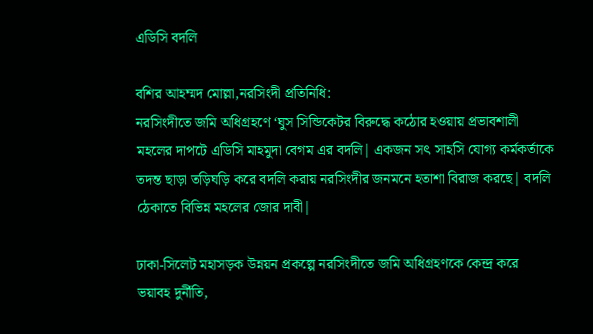এডিসি বদলি

বশির আহম্মদ মোল্লা,নরসিংদী প্রতিনিধি:
নরসিংদীতে জমি অধিগ্রহণে ‘ঘুস সিন্ডিকেটর বিরুদ্ধে কঠোর হওয়ায় প্রভাবশালী মহলের দাপটে এডিসি মাহমুদা বেগম এর বদলি| একজন সৎ সাহসি যোগ্য কর্মকর্তাকে তদন্ত ছাড়া তড়িঘড়ি করে বদলি করায় নরসিংদীর জনমনে হতাশা বিরাজ করছে| বদলি ঠেকাতে বিভিন্ন মহলের জোর দাবী|

ঢাকা-সিলেট মহাসড়ক উন্নয়ন প্রকল্পে নরসিংদীতে জমি অধিগ্রহণকে কেন্দ্র করে ভয়াবহ দুর্নীতি,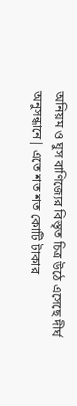অনিয়ম ও ঘুস বাণিজ্যের বিস্তৃত চিত্র উঠে এসেছে দীর্ঘ অনুসন্ধানে| এতে শত শত কোটি টাকার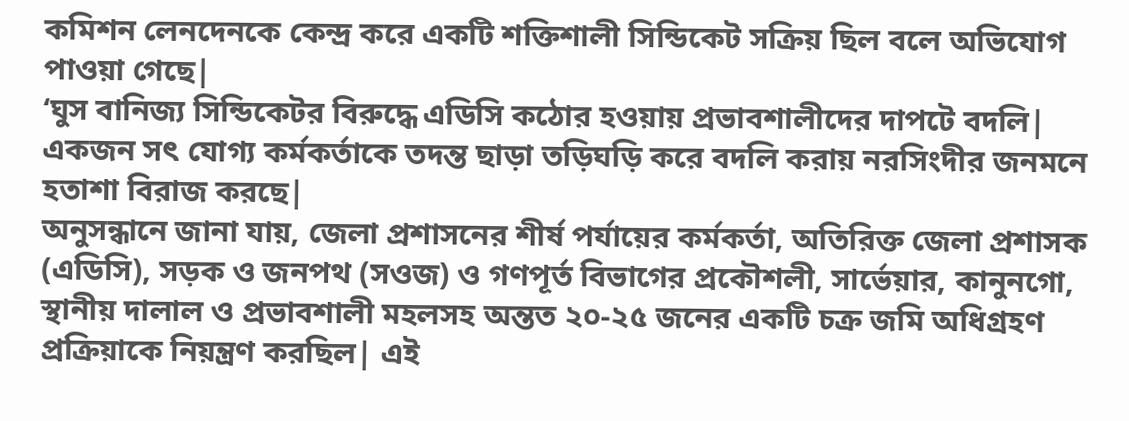কমিশন লেনদেনকে কেন্দ্র করে একটি শক্তিশালী সিন্ডিকেট সক্রিয় ছিল বলে অভিযোগ পাওয়া গেছে|
‘ঘুস বানিজ্য সিন্ডিকেটর বিরুদ্ধে এডিসি কঠোর হওয়ায় প্রভাবশালীদের দাপটে বদলি| একজন সৎ যোগ্য কর্মকর্তাকে তদন্ত ছাড়া তড়িঘড়ি করে বদলি করায় নরসিংদীর জনমনে হতাশা বিরাজ করছে|
অনুসন্ধানে জানা যায়, জেলা প্রশাসনের শীর্ষ পর্যায়ের কর্মকর্তা, অতিরিক্ত জেলা প্রশাসক (এডিসি), সড়ক ও জনপথ (সওজ) ও গণপূর্ত বিভাগের প্রকৌশলী, সার্ভেয়ার, কানুনগো, স্থানীয় দালাল ও প্রভাবশালী মহলসহ অন্তত ২০-২৫ জনের একটি চক্র জমি অধিগ্রহণ প্রক্রিয়াকে নিয়ন্ত্রণ করছিল| এই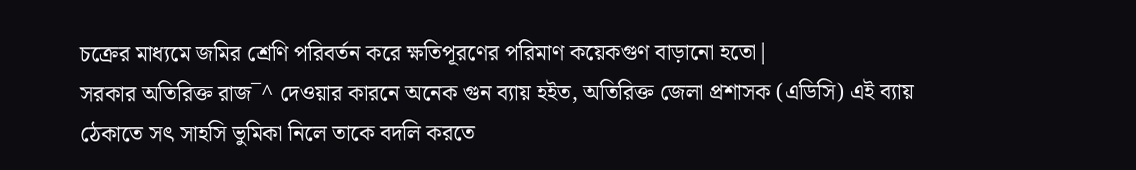চক্রের মাধ্যমে জমির শ্রেণি পরিবর্তন করে ক্ষতিপূরণের পরিমাণ কয়েকগুণ বাড়ানো হতো|
সরকার অতিরিক্ত রাজ¯^ দেওয়ার কারনে অনেক গুন ব্যায় হইত, অতিরিক্ত জেলা প্রশাসক (এডিসি) এই ব্যায় ঠেকাতে সৎ সাহসি ভুমিকা নিলে তাকে বদলি করতে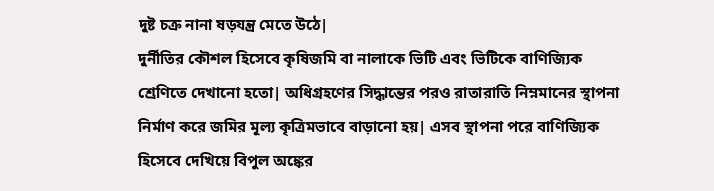দুষ্ট চক্র নানা ষড়যন্ত্র মেতে উঠে|
দুর্নীতির কৌশল হিসেবে কৃষিজমি বা নালাকে ভিটি এবং ভিটিকে বাণিজ্যিক শ্রেণিতে দেখানো হতো| অধিগ্রহণের সিদ্ধান্তের পরও রাতারাতি নিম্নমানের স্থাপনা নির্মাণ করে জমির মূল্য কৃত্রিমভাবে বাড়ানো হয়| এসব স্থাপনা পরে বাণিজ্যিক হিসেবে দেখিয়ে বিপুল অঙ্কের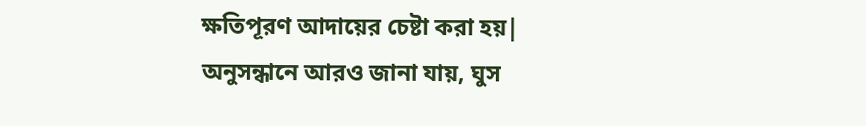ক্ষতিপূরণ আদায়ের চেষ্টা করা হয়|
অনুসন্ধানে আরও জানা যায়, ঘুস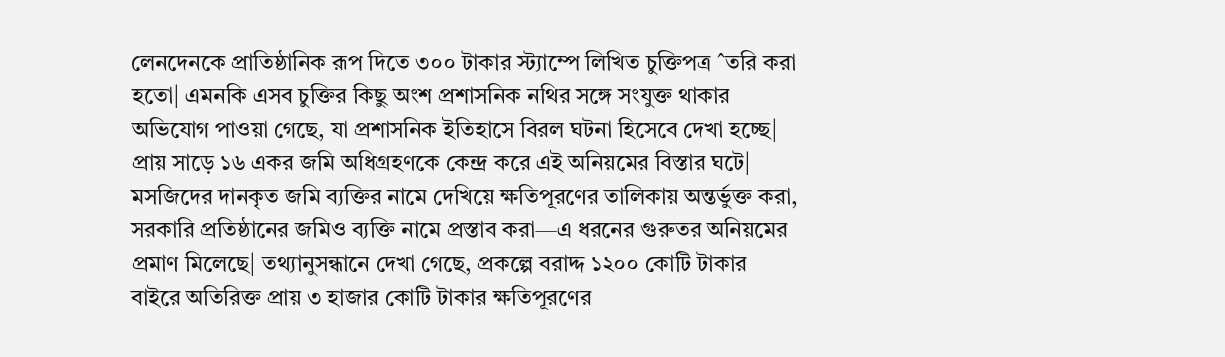লেনদেনকে প্রাতিষ্ঠানিক রূপ দিতে ৩০০ টাকার স্ট্যাম্পে লিখিত চুক্তিপত্র ˆতরি করা হতো| এমনকি এসব চুক্তির কিছু অংশ প্রশাসনিক নথির সঙ্গে সংযুক্ত থাকার অভিযোগ পাওয়া গেছে, যা প্রশাসনিক ইতিহাসে বিরল ঘটনা হিসেবে দেখা হচ্ছে|
প্রায় সাড়ে ১৬ একর জমি অধিগ্রহণকে কেন্দ্র করে এই অনিয়মের বিস্তার ঘটে| মসজিদের দানকৃত জমি ব্যক্তির নামে দেখিয়ে ক্ষতিপূরণের তালিকায় অন্তর্ভুক্ত করা, সরকারি প্রতিষ্ঠানের জমিও ব্যক্তি নামে প্রস্তাব করা—এ ধরনের গুরুতর অনিয়মের প্রমাণ মিলেছে| তথ্যানুসন্ধানে দেখা গেছে, প্রকল্পে বরাদ্দ ১২০০ কোটি টাকার বাইরে অতিরিক্ত প্রায় ৩ হাজার কোটি টাকার ক্ষতিপূরণের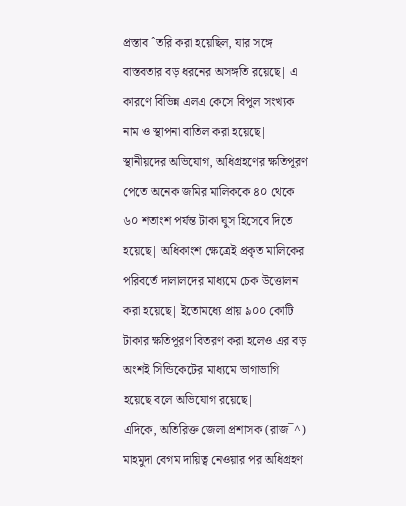প্রস্তাব ˆতরি করা হয়েছিল, যার সঙ্গে বাস্তবতার বড় ধরনের অসঙ্গতি রয়েছে| এ কারণে বিভিন্ন এলএ কেসে বিপুল সংখ্যক নাম ও স্থাপনা বাতিল করা হয়েছে|
স্থানীয়দের অভিযোগ, অধিগ্রহণের ক্ষতিপূরণ পেতে অনেক জমির মালিককে ৪০ থেকে ৬০ শতাংশ পর্যন্ত টাকা ঘুস হিসেবে দিতে হয়েছে| অধিকাংশ ক্ষেত্রেই প্রকৃত মালিকের পরিবর্তে দালালদের মাধ্যমে চেক উত্তোলন করা হয়েছে| ইতোমধ্যে প্রায় ৯০০ কোটি টাকার ক্ষতিপূরণ বিতরণ করা হলেও এর বড় অংশই সিন্ডিকেটের মাধ্যমে ভাগাভাগি হয়েছে বলে অভিযোগ রয়েছে|
এদিকে, অতিরিক্ত জেলা প্রশাসক (রাজ¯^) মাহমুদা বেগম দায়িত্ব নেওয়ার পর অধিগ্রহণ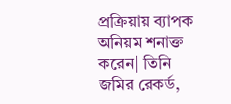প্রক্রিয়ায় ব্যাপক অনিয়ম শনাক্ত করেন| তিনি জমির রেকর্ড,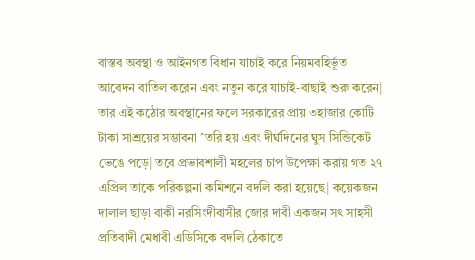বাস্তব অবস্থা ও আইনগত বিধান যাচাই করে নিয়মবহির্ভূত আবেদন বাতিল করেন এবং নতুন করে যাচাই-বাছাই শুরু করেন| তার এই কঠোর অবস্থানের ফলে সরকারের প্রায় ৩হাজার কোটি টাকা সাশ্রয়ের সম্ভাবনা ˆতরি হয় এবং দীর্ঘদিনের ঘুস সিন্ডিকেট ভেঙে পড়ে| তবে প্রভাবশালী মহলের চাপ উপেক্ষা করায় গত ২৭ এপ্রিল তাকে পরিকল্পনা কমিশনে বদলি করা হয়েছে| কয়েকজন দালাল ছাড়া বাকী নরসিংদীবাসীর জোর দাবী একজন সৎ সাহসী প্রতিবাদী মেধাবী এডিসিকে বদলি ঠেকাতে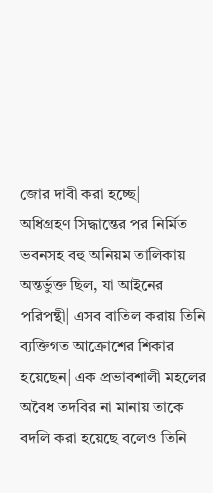জোর দাবী করা হচ্ছে|
অধিগ্রহণ সিদ্ধান্তের পর নির্মিত ভবনসহ বহু অনিয়ম তালিকায় অন্তর্ভুক্ত ছিল, যা আইনের পরিপন্থী| এসব বাতিল করায় তিনি ব্যক্তিগত আক্রোশের শিকার হয়েছেন| এক প্রভাবশালী মহলের অবৈধ তদবির না মানায় তাকে বদলি করা হয়েছে বলেও তিনি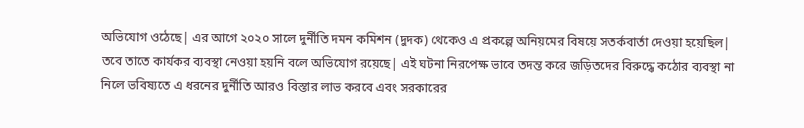অভিযোগ ওঠেছে| এর আগে ২০২০ সালে দুর্নীতি দমন কমিশন (দুদক) থেকেও এ প্রকল্পে অনিয়মের বিষয়ে সতর্কবার্তা দেওয়া হয়েছিল| তবে তাতে কার্যকর ব্যবস্থা নেওয়া হয়নি বলে অভিযোগ রয়েছে| এই ঘটনা নিরপেক্ষ ভাবে তদন্ত করে জড়িতদের বিরুদ্ধে কঠোর ব্যবস্থা না নিলে ভবিষ্যতে এ ধরনের দুর্নীতি আরও বিস্তার লাভ করবে এবং সরকারের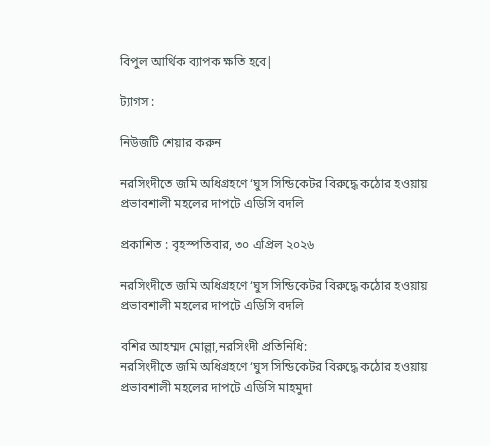বিপুল আর্থিক ব্যাপক ক্ষতি হবে|

ট্যাগস :

নিউজটি শেয়ার করুন

নরসিংদীতে জমি অধিগ্রহণে ‘ঘুস সিন্ডিকেটর বিরুদ্ধে কঠোর হওয়ায় প্রভাবশালী মহলের দাপটে এডিসি বদলি

প্রকাশিত : বৃহস্পতিবার, ৩০ এপ্রিল ২০২৬

নরসিংদীতে জমি অধিগ্রহণে ‘ঘুস সিন্ডিকেটর বিরুদ্ধে কঠোর হওয়ায় প্রভাবশালী মহলের দাপটে এডিসি বদলি

বশির আহম্মদ মোল্লা,নরসিংদী প্রতিনিধি:
নরসিংদীতে জমি অধিগ্রহণে ‘ঘুস সিন্ডিকেটর বিরুদ্ধে কঠোর হওয়ায় প্রভাবশালী মহলের দাপটে এডিসি মাহমুদা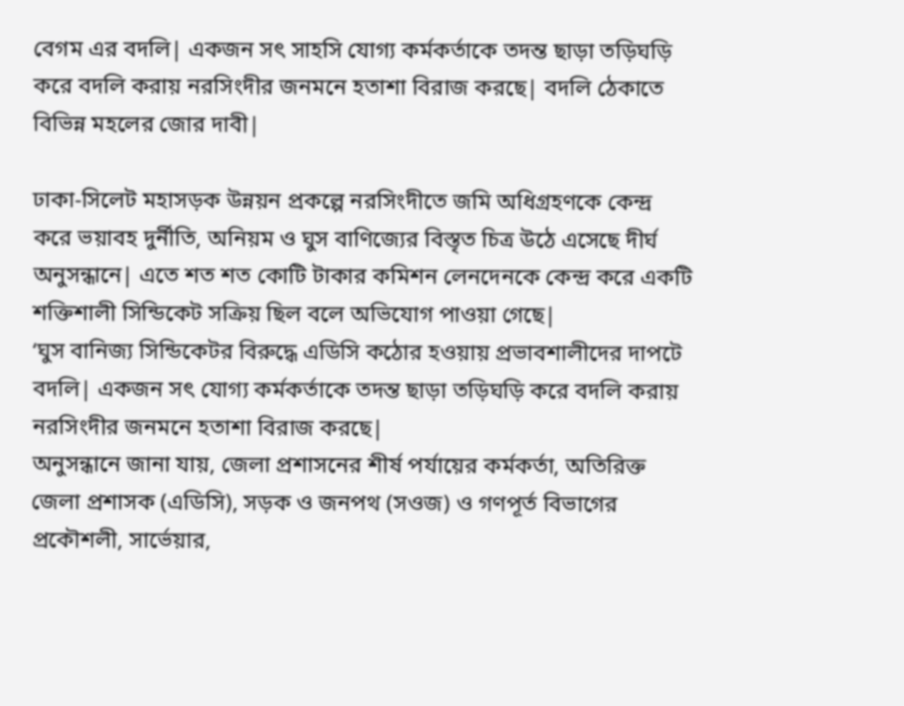বেগম এর বদলি| একজন সৎ সাহসি যোগ্য কর্মকর্তাকে তদন্ত ছাড়া তড়িঘড়ি করে বদলি করায় নরসিংদীর জনমনে হতাশা বিরাজ করছে| বদলি ঠেকাতে বিভিন্ন মহলের জোর দাবী|

ঢাকা-সিলেট মহাসড়ক উন্নয়ন প্রকল্পে নরসিংদীতে জমি অধিগ্রহণকে কেন্দ্র করে ভয়াবহ দুর্নীতি, অনিয়ম ও ঘুস বাণিজ্যের বিস্তৃত চিত্র উঠে এসেছে দীর্ঘ অনুসন্ধানে| এতে শত শত কোটি টাকার কমিশন লেনদেনকে কেন্দ্র করে একটি শক্তিশালী সিন্ডিকেট সক্রিয় ছিল বলে অভিযোগ পাওয়া গেছে|
‘ঘুস বানিজ্য সিন্ডিকেটর বিরুদ্ধে এডিসি কঠোর হওয়ায় প্রভাবশালীদের দাপটে বদলি| একজন সৎ যোগ্য কর্মকর্তাকে তদন্ত ছাড়া তড়িঘড়ি করে বদলি করায় নরসিংদীর জনমনে হতাশা বিরাজ করছে|
অনুসন্ধানে জানা যায়, জেলা প্রশাসনের শীর্ষ পর্যায়ের কর্মকর্তা, অতিরিক্ত জেলা প্রশাসক (এডিসি), সড়ক ও জনপথ (সওজ) ও গণপূর্ত বিভাগের প্রকৌশলী, সার্ভেয়ার,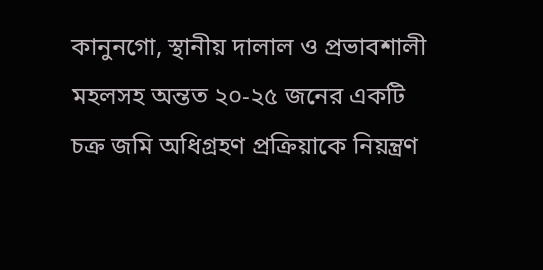কানুনগো, স্থানীয় দালাল ও প্রভাবশালী মহলসহ অন্তত ২০-২৫ জনের একটি চক্র জমি অধিগ্রহণ প্রক্রিয়াকে নিয়ন্ত্রণ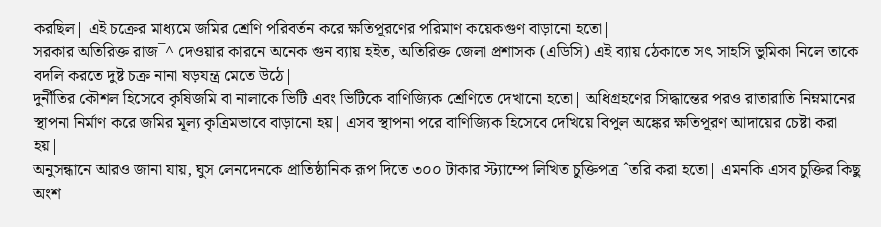করছিল| এই চক্রের মাধ্যমে জমির শ্রেণি পরিবর্তন করে ক্ষতিপূরণের পরিমাণ কয়েকগুণ বাড়ানো হতো|
সরকার অতিরিক্ত রাজ¯^ দেওয়ার কারনে অনেক গুন ব্যায় হইত, অতিরিক্ত জেলা প্রশাসক (এডিসি) এই ব্যায় ঠেকাতে সৎ সাহসি ভুমিকা নিলে তাকে বদলি করতে দুষ্ট চক্র নানা ষড়যন্ত্র মেতে উঠে|
দুর্নীতির কৌশল হিসেবে কৃষিজমি বা নালাকে ভিটি এবং ভিটিকে বাণিজ্যিক শ্রেণিতে দেখানো হতো| অধিগ্রহণের সিদ্ধান্তের পরও রাতারাতি নিম্নমানের স্থাপনা নির্মাণ করে জমির মূল্য কৃত্রিমভাবে বাড়ানো হয়| এসব স্থাপনা পরে বাণিজ্যিক হিসেবে দেখিয়ে বিপুল অঙ্কের ক্ষতিপূরণ আদায়ের চেষ্টা করা হয়|
অনুসন্ধানে আরও জানা যায়, ঘুস লেনদেনকে প্রাতিষ্ঠানিক রূপ দিতে ৩০০ টাকার স্ট্যাম্পে লিখিত চুক্তিপত্র ˆতরি করা হতো| এমনকি এসব চুক্তির কিছু অংশ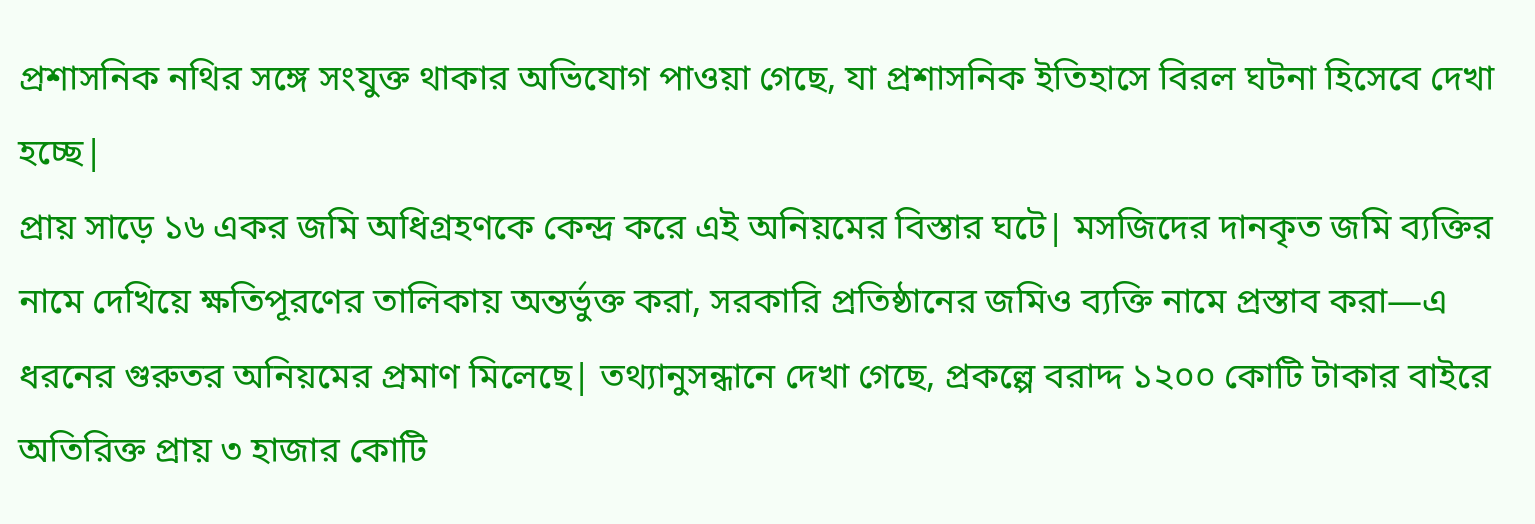প্রশাসনিক নথির সঙ্গে সংযুক্ত থাকার অভিযোগ পাওয়া গেছে, যা প্রশাসনিক ইতিহাসে বিরল ঘটনা হিসেবে দেখা হচ্ছে|
প্রায় সাড়ে ১৬ একর জমি অধিগ্রহণকে কেন্দ্র করে এই অনিয়মের বিস্তার ঘটে| মসজিদের দানকৃত জমি ব্যক্তির নামে দেখিয়ে ক্ষতিপূরণের তালিকায় অন্তর্ভুক্ত করা, সরকারি প্রতিষ্ঠানের জমিও ব্যক্তি নামে প্রস্তাব করা—এ ধরনের গুরুতর অনিয়মের প্রমাণ মিলেছে| তথ্যানুসন্ধানে দেখা গেছে, প্রকল্পে বরাদ্দ ১২০০ কোটি টাকার বাইরে অতিরিক্ত প্রায় ৩ হাজার কোটি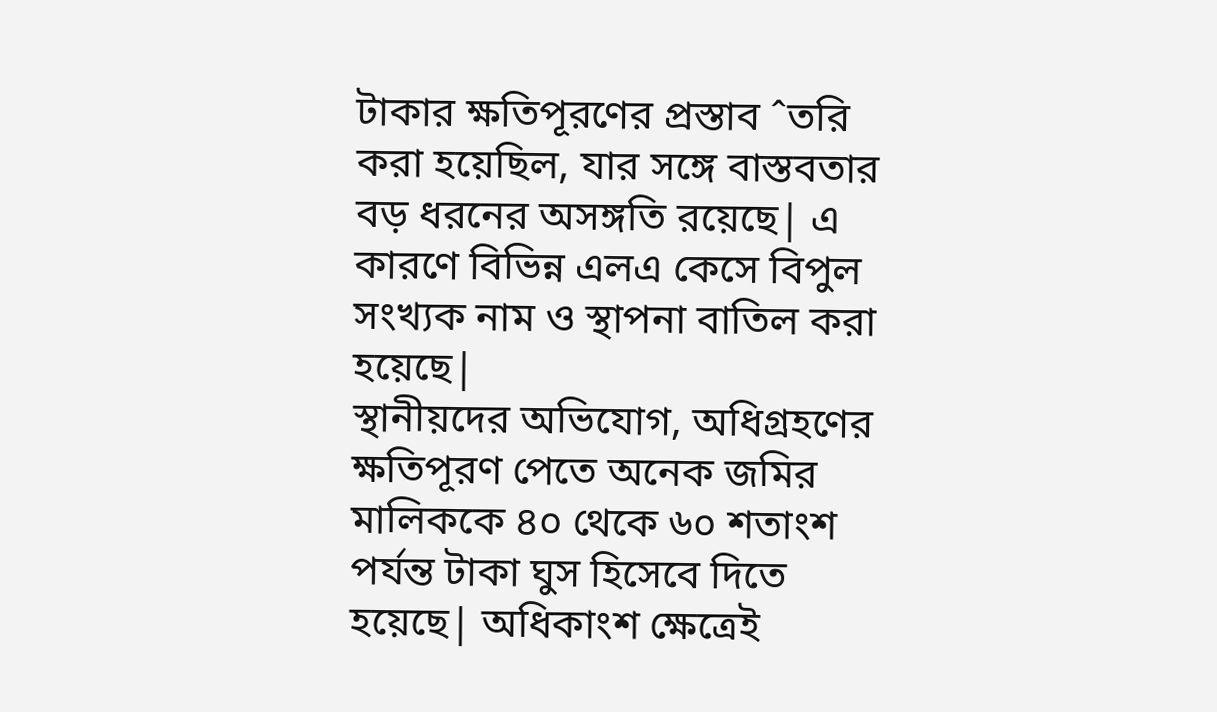টাকার ক্ষতিপূরণের প্রস্তাব ˆতরি করা হয়েছিল, যার সঙ্গে বাস্তবতার বড় ধরনের অসঙ্গতি রয়েছে| এ কারণে বিভিন্ন এলএ কেসে বিপুল সংখ্যক নাম ও স্থাপনা বাতিল করা হয়েছে|
স্থানীয়দের অভিযোগ, অধিগ্রহণের ক্ষতিপূরণ পেতে অনেক জমির মালিককে ৪০ থেকে ৬০ শতাংশ পর্যন্ত টাকা ঘুস হিসেবে দিতে হয়েছে| অধিকাংশ ক্ষেত্রেই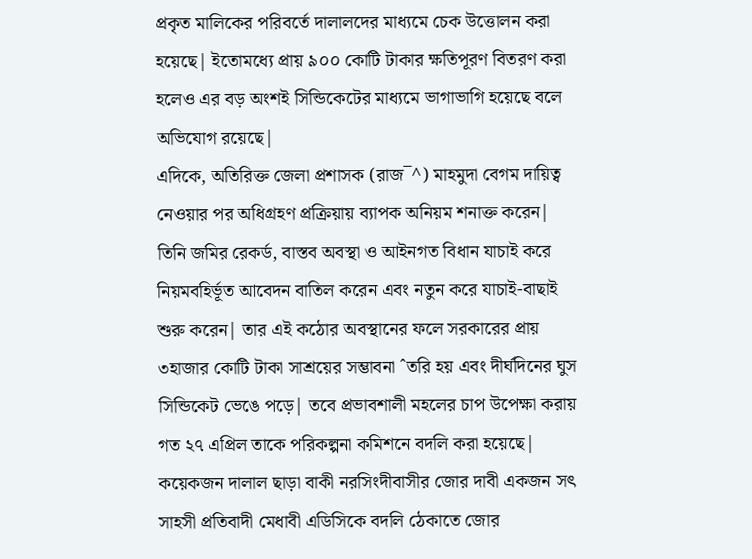প্রকৃত মালিকের পরিবর্তে দালালদের মাধ্যমে চেক উত্তোলন করা হয়েছে| ইতোমধ্যে প্রায় ৯০০ কোটি টাকার ক্ষতিপূরণ বিতরণ করা হলেও এর বড় অংশই সিন্ডিকেটের মাধ্যমে ভাগাভাগি হয়েছে বলে অভিযোগ রয়েছে|
এদিকে, অতিরিক্ত জেলা প্রশাসক (রাজ¯^) মাহমুদা বেগম দায়িত্ব নেওয়ার পর অধিগ্রহণ প্রক্রিয়ায় ব্যাপক অনিয়ম শনাক্ত করেন| তিনি জমির রেকর্ড, বাস্তব অবস্থা ও আইনগত বিধান যাচাই করে নিয়মবহির্ভূত আবেদন বাতিল করেন এবং নতুন করে যাচাই-বাছাই শুরু করেন| তার এই কঠোর অবস্থানের ফলে সরকারের প্রায় ৩হাজার কোটি টাকা সাশ্রয়ের সম্ভাবনা ˆতরি হয় এবং দীর্ঘদিনের ঘুস সিন্ডিকেট ভেঙে পড়ে| তবে প্রভাবশালী মহলের চাপ উপেক্ষা করায় গত ২৭ এপ্রিল তাকে পরিকল্পনা কমিশনে বদলি করা হয়েছে| কয়েকজন দালাল ছাড়া বাকী নরসিংদীবাসীর জোর দাবী একজন সৎ সাহসী প্রতিবাদী মেধাবী এডিসিকে বদলি ঠেকাতে জোর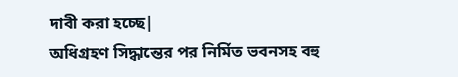দাবী করা হচ্ছে|
অধিগ্রহণ সিদ্ধান্তের পর নির্মিত ভবনসহ বহু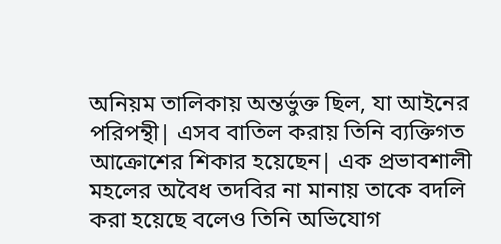অনিয়ম তালিকায় অন্তর্ভুক্ত ছিল, যা আইনের পরিপন্থী| এসব বাতিল করায় তিনি ব্যক্তিগত আক্রোশের শিকার হয়েছেন| এক প্রভাবশালী মহলের অবৈধ তদবির না মানায় তাকে বদলি করা হয়েছে বলেও তিনি অভিযোগ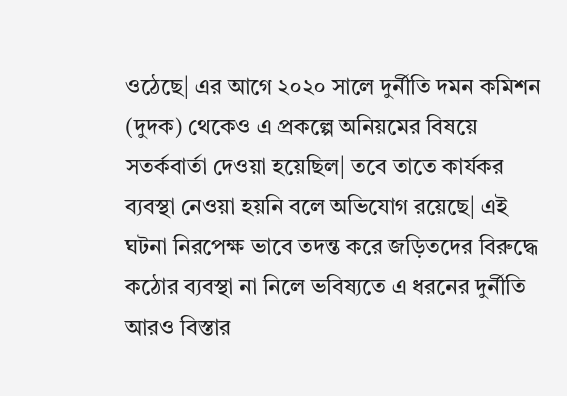ওঠেছে| এর আগে ২০২০ সালে দুর্নীতি দমন কমিশন (দুদক) থেকেও এ প্রকল্পে অনিয়মের বিষয়ে সতর্কবার্তা দেওয়া হয়েছিল| তবে তাতে কার্যকর ব্যবস্থা নেওয়া হয়নি বলে অভিযোগ রয়েছে| এই ঘটনা নিরপেক্ষ ভাবে তদন্ত করে জড়িতদের বিরুদ্ধে কঠোর ব্যবস্থা না নিলে ভবিষ্যতে এ ধরনের দুর্নীতি আরও বিস্তার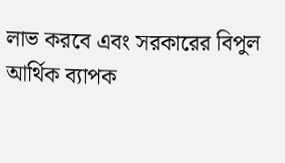লাভ করবে এবং সরকারের বিপুল আর্থিক ব্যাপক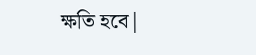ক্ষতি হবে|